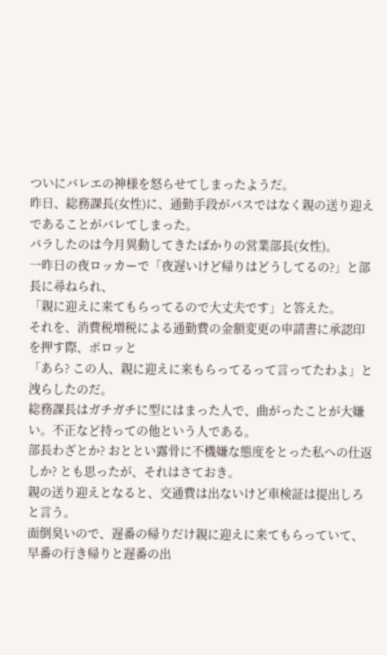ついにバレエの神様を怒らせてしまったようだ。
昨日、総務課長(女性)に、通勤手段がバスではなく親の送り迎えであることがバレてしまった。
バラしたのは今月異動してきたばかりの営業部長(女性)。
一昨日の夜ロッカーで「夜遅いけど帰りはどうしてるの?」と部長に尋ねられ、
「親に迎えに来てもらってるので大丈夫です」と答えた。
それを、消費税増税による通勤費の金額変更の申請書に承認印を押す際、ポロッと
「あら? この人、親に迎えに来もらってるって言ってたわよ」と洩らしたのだ。
総務課長はガチガチに型にはまった人で、曲がったことが大嫌い。不正など持っての他という人である。
部長わざとか? おととい露骨に不機嫌な態度をとった私への仕返しか? とも思ったが、それはさておき。
親の送り迎えとなると、交通費は出ないけど車検証は提出しろと言う。
面倒臭いので、遅番の帰りだけ親に迎えに来てもらっていて、早番の行き帰りと遅番の出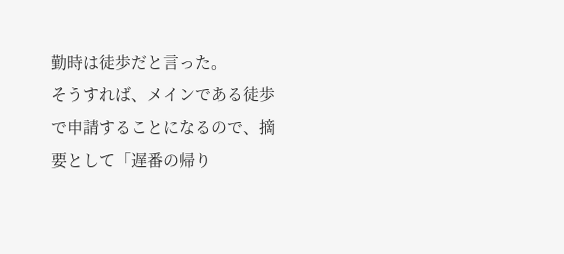勤時は徒歩だと言った。
そうすれば、メインである徒歩で申請することになるので、摘要として「遅番の帰り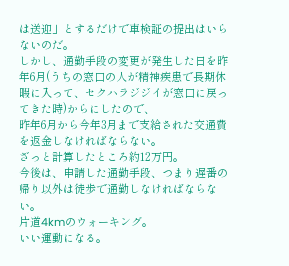は送迎」とするだけで車検証の提出はいらないのだ。
しかし、通勤手段の変更が発生した日を昨年6月(うちの窓口の人が精神疾患で長期休暇に入って、セクハラジジイが窓口に戻ってきた時)からにしたので、
昨年6月から今年3月まで支給された交通費を返金しなければならない。
ざっと計算したところ約12万円。
今後は、申請した通勤手段、つまり遅番の帰り以外は徒歩で通勤しなければならない。
片道4kmのウォーキング。
いい運動になる。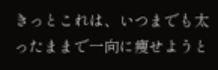きっとこれは、いつまでも太ったままで一向に痩せようと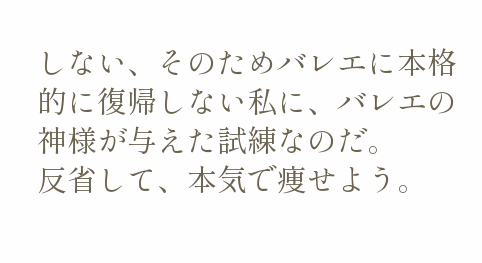しない、そのためバレエに本格的に復帰しない私に、バレエの神様が与えた試練なのだ。
反省して、本気で痩せよう。